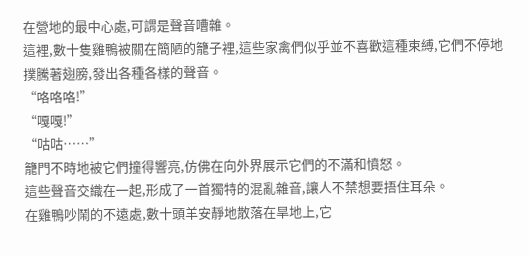在營地的最中心處,可謂是聲音嘈雜。
這裡,數十隻雞鴨被關在簡陋的籠子裡,這些家禽們似乎並不喜歡這種束縛,它們不停地撲騰著翅膀,發出各種各樣的聲音。
“咯咯咯!”
“嘎嘎!”
“咕咕……”
籠門不時地被它們撞得響亮,仿佛在向外界展示它們的不滿和憤怒。
這些聲音交織在一起,形成了一首獨特的混亂雜音,讓人不禁想要捂住耳朵。
在雞鴨吵鬧的不遠處,數十頭羊安靜地散落在旱地上,它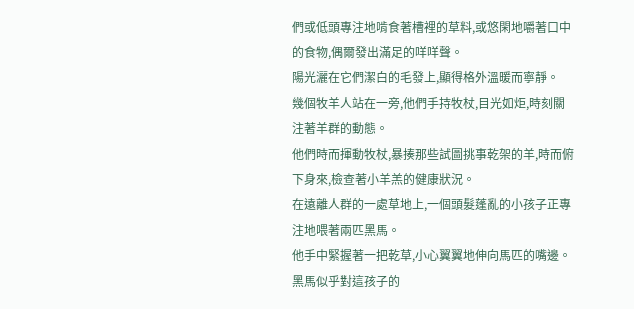們或低頭專注地啃食著槽裡的草料,或悠閑地嚼著口中的食物,偶爾發出滿足的咩咩聲。
陽光灑在它們潔白的毛發上,顯得格外溫暖而寧靜。
幾個牧羊人站在一旁,他們手持牧杖,目光如炬,時刻關注著羊群的動態。
他們時而揮動牧杖,暴揍那些試圖挑事乾架的羊,時而俯下身來,檢查著小羊羔的健康狀況。
在遠離人群的一處草地上,一個頭髮蓬亂的小孩子正專注地喂著兩匹黑馬。
他手中緊握著一把乾草,小心翼翼地伸向馬匹的嘴邊。
黑馬似乎對這孩子的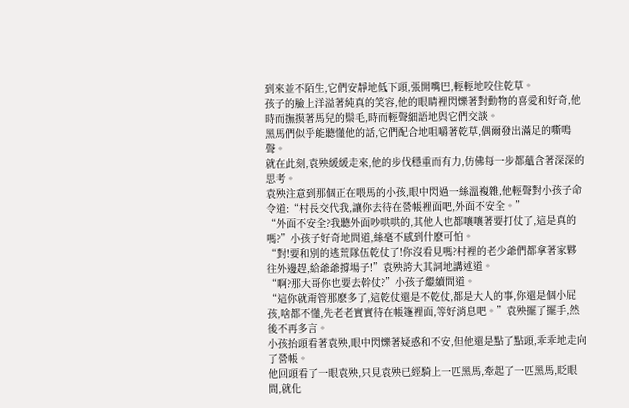到來並不陌生,它們安靜地低下頭,張開嘴巴,輕輕地咬住乾草。
孩子的臉上洋溢著純真的笑容,他的眼睛裡閃爍著對動物的喜愛和好奇,他時而撫摸著馬兒的鬃毛,時而輕聲細語地與它們交談。
黑馬們似乎能聽懂他的話,它們配合地咀嚼著乾草,偶爾發出滿足的嘶鳴聲。
就在此刻,袁殃緩緩走來,他的步伐穩重而有力,仿佛每一步都蘊含著深深的思考。
袁殃注意到那個正在喂馬的小孩,眼中閃過一絲溫複雜,他輕聲對小孩子命令道:“村長交代我,讓你去待在營帳裡面吧,外面不安全。”
“外面不安全?我聽外面吵哄哄的,其他人也都嚷嚷著要打仗了,這是真的嗎?”小孩子好奇地問道,絲毫不感到什麽可怕。
“對!要和別的逃荒隊伍乾仗了!你沒看見嗎?村裡的老少爺們都拿著家夥往外邊趕,給爺爺撐場子!”袁殃誇大其詞地講述道。
“啊?那大哥你也要去幹仗?”小孩子繼續問道。
“這你就甭管那麽多了,這乾仗還是不乾仗,都是大人的事,你還是個小屁孩,啥都不懂,先老老實實待在帳篷裡面,等好消息吧。”袁殃擺了擺手,然後不再多言。
小孩抬頭看著袁殃,眼中閃爍著疑惑和不安,但他還是點了點頭,乖乖地走向了營帳。
他回頭看了一眼袁殃,只見袁殃已經騎上一匹黑馬,牽起了一匹黑馬,眨眼間,就化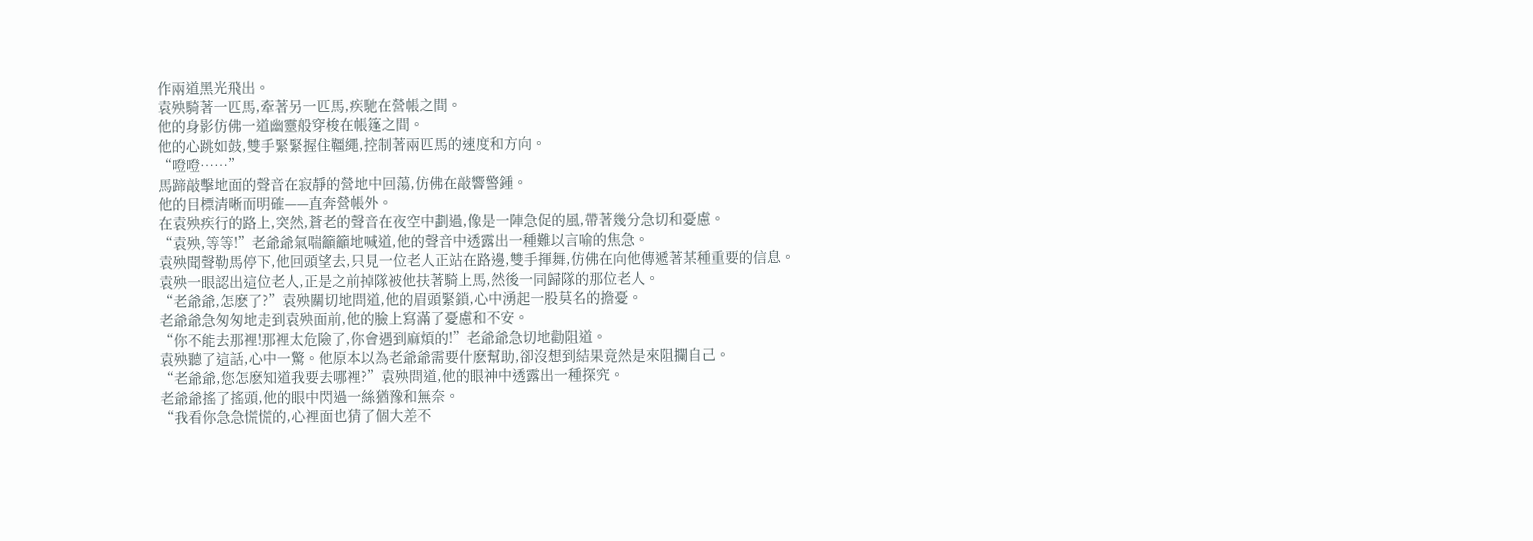作兩道黑光飛出。
袁殃騎著一匹馬,牽著另一匹馬,疾馳在營帳之間。
他的身影仿佛一道幽靈般穿梭在帳篷之間。
他的心跳如鼓,雙手緊緊握住韁繩,控制著兩匹馬的速度和方向。
“噔噔……”
馬蹄敲擊地面的聲音在寂靜的營地中回蕩,仿佛在敲響警鍾。
他的目標清晰而明確——直奔營帳外。
在袁殃疾行的路上,突然,蒼老的聲音在夜空中劃過,像是一陣急促的風,帶著幾分急切和憂慮。
“袁殃,等等!”老爺爺氣喘籲籲地喊道,他的聲音中透露出一種難以言喻的焦急。
袁殃聞聲勒馬停下,他回頭望去,只見一位老人正站在路邊,雙手揮舞,仿佛在向他傳遞著某種重要的信息。
袁殃一眼認出這位老人,正是之前掉隊被他扶著騎上馬,然後一同歸隊的那位老人。
“老爺爺,怎麽了?”袁殃關切地問道,他的眉頭緊鎖,心中湧起一股莫名的擔憂。
老爺爺急匆匆地走到袁殃面前,他的臉上寫滿了憂慮和不安。
“你不能去那裡!那裡太危險了,你會遇到麻煩的!”老爺爺急切地勸阻道。
袁殃聽了這話,心中一驚。他原本以為老爺爺需要什麽幫助,卻沒想到結果竟然是來阻攔自己。
“老爺爺,您怎麽知道我要去哪裡?”袁殃問道,他的眼神中透露出一種探究。
老爺爺搖了搖頭,他的眼中閃過一絲猶豫和無奈。
“我看你急急慌慌的,心裡面也猜了個大差不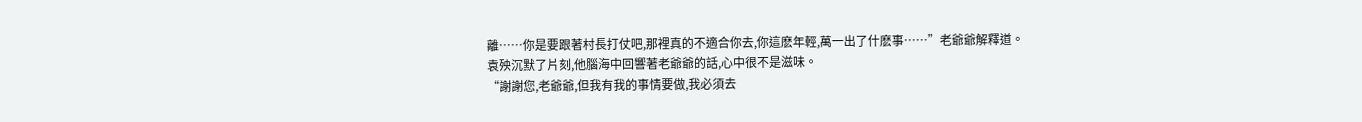離……你是要跟著村長打仗吧,那裡真的不適合你去,你這麽年輕,萬一出了什麽事……”老爺爺解釋道。
袁殃沉默了片刻,他腦海中回響著老爺爺的話,心中很不是滋味。
“謝謝您,老爺爺,但我有我的事情要做,我必須去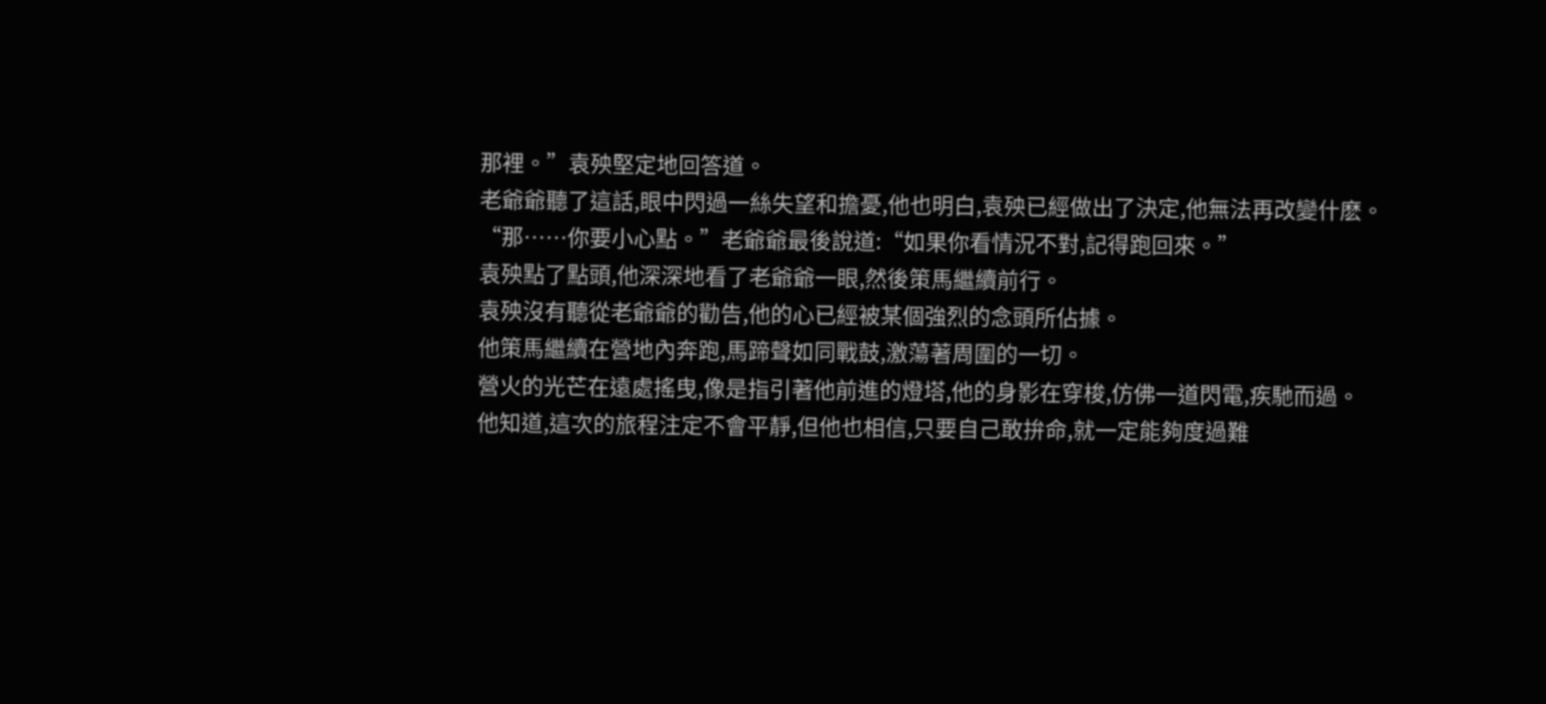那裡。”袁殃堅定地回答道。
老爺爺聽了這話,眼中閃過一絲失望和擔憂,他也明白,袁殃已經做出了決定,他無法再改變什麽。
“那……你要小心點。”老爺爺最後說道:“如果你看情況不對,記得跑回來。”
袁殃點了點頭,他深深地看了老爺爺一眼,然後策馬繼續前行。
袁殃沒有聽從老爺爺的勸告,他的心已經被某個強烈的念頭所佔據。
他策馬繼續在營地內奔跑,馬蹄聲如同戰鼓,激蕩著周圍的一切。
營火的光芒在遠處搖曳,像是指引著他前進的燈塔,他的身影在穿梭,仿佛一道閃電,疾馳而過。
他知道,這次的旅程注定不會平靜,但他也相信,只要自己敢拚命,就一定能夠度過難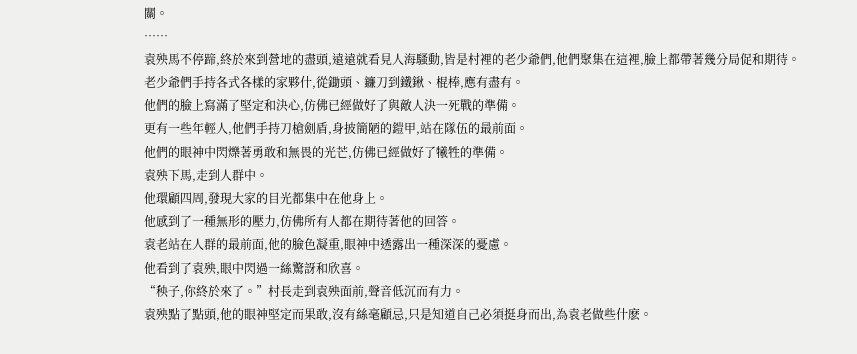關。
……
袁殃馬不停蹄,終於來到營地的盡頭,遠遠就看見人海騷動,皆是村裡的老少爺們,他們聚集在這裡,臉上都帶著幾分局促和期待。
老少爺們手持各式各樣的家夥什,從鋤頭、鐮刀到鐵鍬、棍棒,應有盡有。
他們的臉上寫滿了堅定和決心,仿佛已經做好了與敵人決一死戰的準備。
更有一些年輕人,他們手持刀槍劍盾,身披簡陋的鎧甲,站在隊伍的最前面。
他們的眼神中閃爍著勇敢和無畏的光芒,仿佛已經做好了犧牲的準備。
袁殃下馬,走到人群中。
他環顧四周,發現大家的目光都集中在他身上。
他感到了一種無形的壓力,仿佛所有人都在期待著他的回答。
袁老站在人群的最前面,他的臉色凝重,眼神中透露出一種深深的憂慮。
他看到了袁殃,眼中閃過一絲驚訝和欣喜。
“秧子,你終於來了。”村長走到袁殃面前,聲音低沉而有力。
袁殃點了點頭,他的眼神堅定而果敢,沒有絲毫顧忌,只是知道自己必須挺身而出,為袁老做些什麽。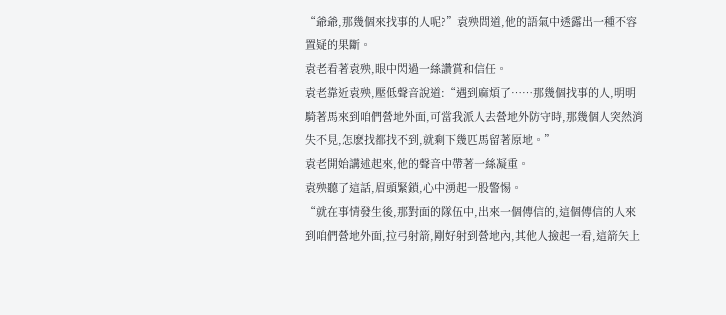“爺爺,那幾個來找事的人呢?”袁殃問道,他的語氣中透露出一種不容置疑的果斷。
袁老看著袁殃,眼中閃過一絲讚賞和信任。
袁老靠近袁殃,壓低聲音說道:“遇到麻煩了……那幾個找事的人,明明騎著馬來到咱們營地外面,可當我派人去營地外防守時,那幾個人突然消失不見,怎麽找都找不到,就剩下幾匹馬留著原地。”
袁老開始講述起來,他的聲音中帶著一絲凝重。
袁殃聽了這話,眉頭緊鎖,心中湧起一股警惕。
“就在事情發生後,那對面的隊伍中,出來一個傳信的,這個傳信的人來到咱們營地外面,拉弓射箭,剛好射到營地內,其他人撿起一看,這箭矢上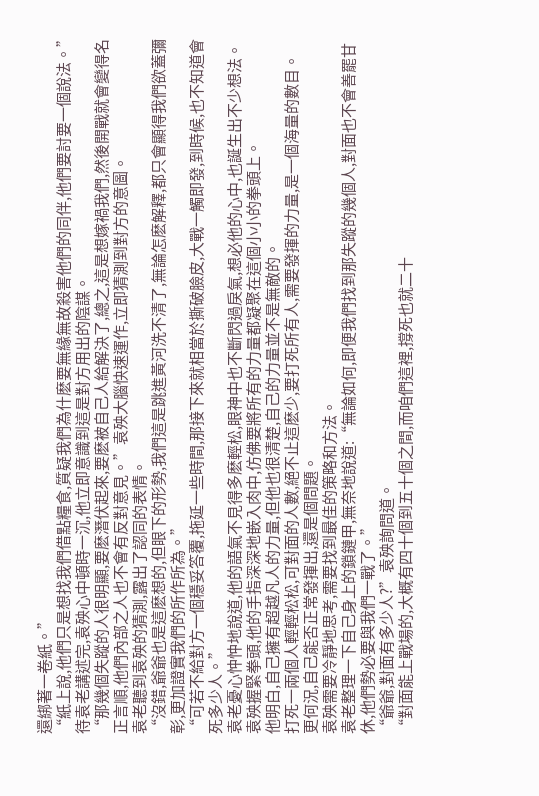還綁著一卷紙。”
“紙上說,他們只是想找我們借點糧食,質疑我們為什麽要無緣無故殺害他們的同伴,他們要討要一個說法。”
待袁老講述完,袁殃心中頓時一沉,他立即意識到這是對方用出的陰謀。
“那幾個失蹤的人很明顯,要麽潛伏起來,要麽被自己人給解決了,總之,這是想嫁禍我們,然後開戰就會變得名正言順,他們內部之人也不會有反對意見。”袁殃大腦快速運作,立即猜測到對方的意圖。
袁老聽到袁殃的猜測,露出了認同的表情。
“沒錯,爺爺也是這麽想的,但眼下的形勢,我們這是跳進黃河洗不清了,無論怎麽解釋,都只會顯得我們欲蓋彌彰,更加證實我們的所作所為。”
“可若不給對方一個穩妥答覆,拖延一些時間,那接下來就相當於撕破臉皮,大戰一觸即發,到時候,也不知道會死多少人。”
袁老憂心忡忡地說道,他的語氣不見得多麽輕松,眼神中也不斷閃過戾氣,想必他的心中,也誕生出不少想法。
袁殃握緊拳頭,他的手指深深地嵌入肉中,仿佛要將所有的力量都凝聚在這個小小的拳頭上。
他明白,自己擁有超越凡人的力量,但他也很清楚,自己的力量並不是無敵的。
打死一兩個人輕輕松松,可對面的人數,絕不止這麽少,要打死所有人,需要發揮的力量,是一個海量的數目。
更何況,自己能否正常發揮出,還是個問題。
袁殃需要冷靜地思考,需要找到最佳的策略和方法。
袁老整理一下自己身上的鎖鏈甲,無奈地說道:“無論如何,即便我們找到那失蹤的幾個人,對面也不會善罷甘休,他們勢必要與我們一戰了。”
“爺爺,對面有多少人?”袁殃詢問道。
“對面能上戰場的,大概有四十個到五十個之間,而咱們這裡,撐死也就二十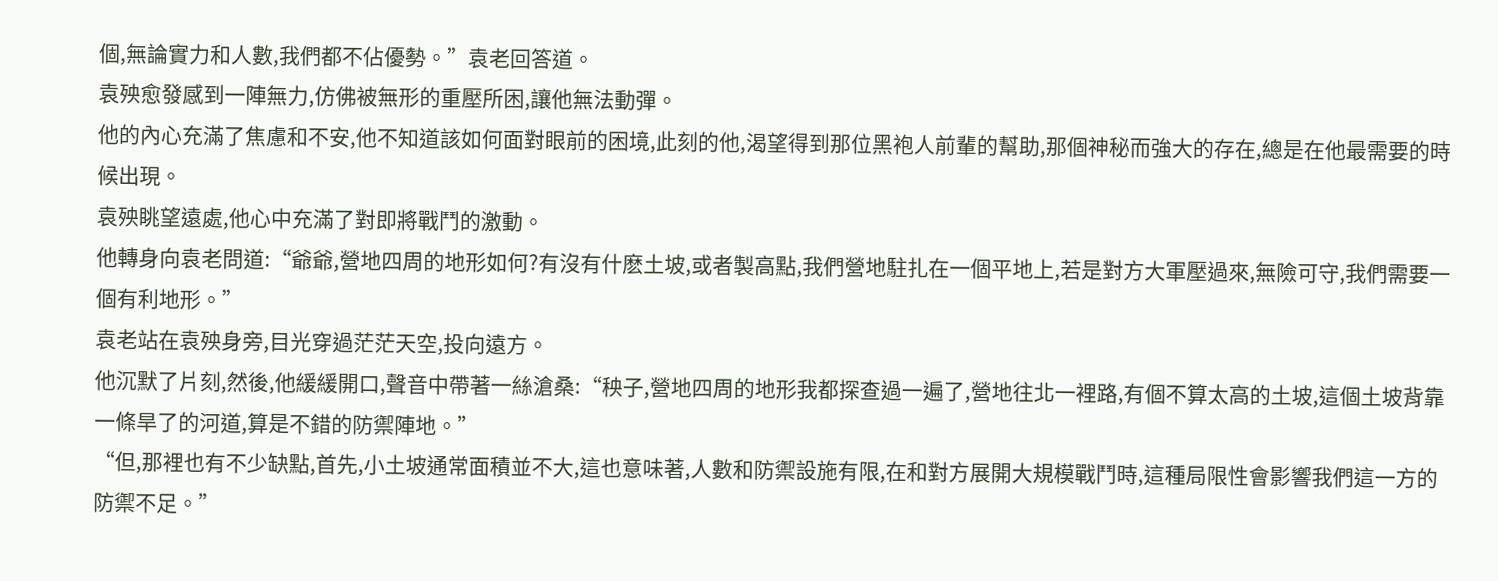個,無論實力和人數,我們都不佔優勢。”袁老回答道。
袁殃愈發感到一陣無力,仿佛被無形的重壓所困,讓他無法動彈。
他的內心充滿了焦慮和不安,他不知道該如何面對眼前的困境,此刻的他,渴望得到那位黑袍人前輩的幫助,那個神秘而強大的存在,總是在他最需要的時候出現。
袁殃眺望遠處,他心中充滿了對即將戰鬥的激動。
他轉身向袁老問道:“爺爺,營地四周的地形如何?有沒有什麽土坡,或者製高點,我們營地駐扎在一個平地上,若是對方大軍壓過來,無險可守,我們需要一個有利地形。”
袁老站在袁殃身旁,目光穿過茫茫天空,投向遠方。
他沉默了片刻,然後,他緩緩開口,聲音中帶著一絲滄桑:“秧子,營地四周的地形我都探查過一遍了,營地往北一裡路,有個不算太高的土坡,這個土坡背靠一條旱了的河道,算是不錯的防禦陣地。”
“但,那裡也有不少缺點,首先,小土坡通常面積並不大,這也意味著,人數和防禦設施有限,在和對方展開大規模戰鬥時,這種局限性會影響我們這一方的防禦不足。”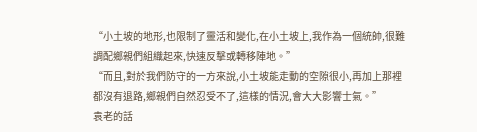“小土坡的地形,也限制了靈活和變化,在小土坡上,我作為一個統帥,很難調配鄉親們組織起來,快速反擊或轉移陣地。”
“而且,對於我們防守的一方來說,小土坡能走動的空隙很小,再加上那裡都沒有退路,鄉親們自然忍受不了,這樣的情況,會大大影響士氣。”
袁老的話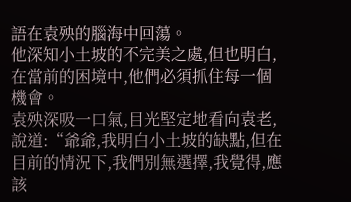語在袁殃的腦海中回蕩。
他深知小土坡的不完美之處,但也明白,在當前的困境中,他們必須抓住每一個機會。
袁殃深吸一口氣,目光堅定地看向袁老,說道:“爺爺,我明白小土坡的缺點,但在目前的情況下,我們別無選擇,我覺得,應該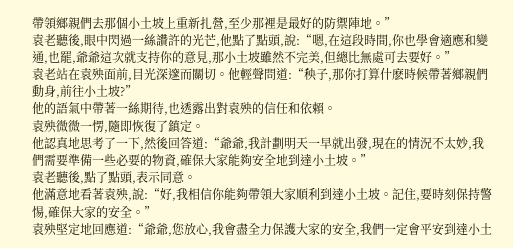帶領鄉親們去那個小土坡上重新扎營,至少那裡是最好的防禦陣地。”
袁老聽後,眼中閃過一絲讚許的光芒,他點了點頭,說:“嗯,在這段時間,你也學會適應和變通,也罷,爺爺這次就支持你的意見,那小土坡雖然不完美,但總比無處可去要好。”
袁老站在袁殃面前,目光深邃而關切。他輕聲問道:“秧子,那你打算什麽時候帶著鄉親們動身,前往小土坡?”
他的語氣中帶著一絲期待,也透露出對袁殃的信任和依賴。
袁殃微微一愣,隨即恢復了鎮定。
他認真地思考了一下,然後回答道:“爺爺,我計劃明天一早就出發,現在的情況不太妙,我們需要準備一些必要的物資,確保大家能夠安全地到達小土坡。”
袁老聽後,點了點頭,表示同意。
他滿意地看著袁殃,說:“好,我相信你能夠帶領大家順利到達小土坡。記住,要時刻保持警惕,確保大家的安全。”
袁殃堅定地回應道:“爺爺,您放心,我會盡全力保護大家的安全,我們一定會平安到達小土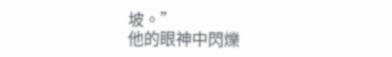坡。”
他的眼神中閃爍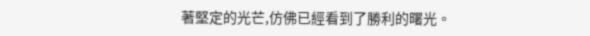著堅定的光芒,仿佛已經看到了勝利的曙光。